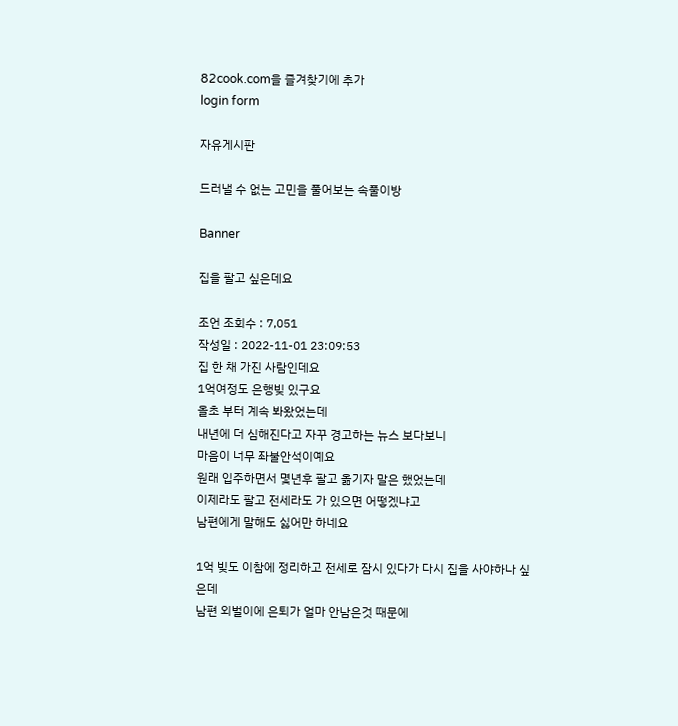82cook.com을 즐겨찾기에 추가
login form

자유게시판

드러낼 수 없는 고민을 풀어보는 속풀이방

Banner

집을 팔고 싶은데요

조언 조회수 : 7,051
작성일 : 2022-11-01 23:09:53
집 한 채 가진 사람인데요
1억여정도 은행빚 있구요
올초 부터 계속 봐왔었는데
내년에 더 심해진다고 자꾸 경고하는 뉴스 보다보니
마음이 너무 좌불안석이예요
원래 입주하면서 몇년후 팔고 옮기자 말은 했었는데
이제라도 팔고 전세라도 가 있으면 어떻겠냐고
남편에게 말해도 싫어만 하네요

1억 빚도 이참에 정리하고 전세로 잠시 있다가 다시 집을 사야하나 싶은데
남편 외벌이에 은퇴가 얼마 안남은것 때문에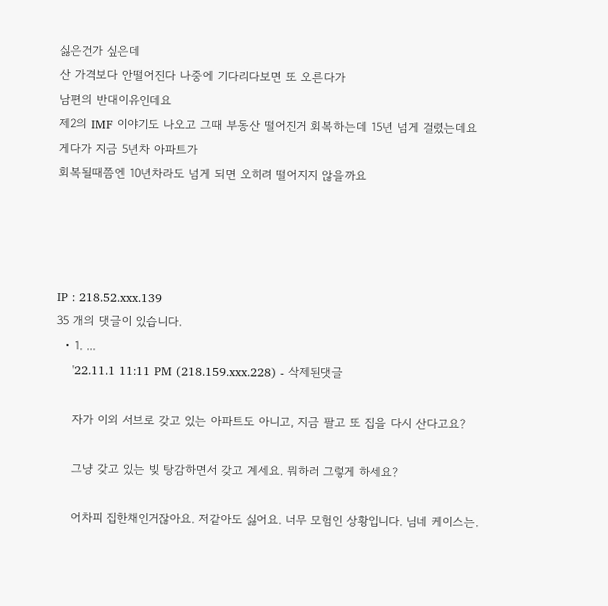싫은건가 싶은데
산 가격보다 안떨어진다 나중에 기다리다보면 또 오른다가
남편의 반대이유인데요
제2의 IMF 이야기도 나오고 그때 부동산 떨어진거 회복하는데 15년 넘게 걸렸는데요
게다가 지금 5년차 아파트가
회복될때쯤엔 10년차라도 넘게 되면 오히려 떨어지지 않을까요




IP : 218.52.xxx.139
35 개의 댓글이 있습니다.
  • 1. ...
    '22.11.1 11:11 PM (218.159.xxx.228) - 삭제된댓글

    자가 이외 서브로 갖고 있는 아파트도 아니고, 지금 팔고 또 집을 다시 산다고요?

    그냥 갖고 있는 빚 탕감하면서 갖고 계세요. 뭐하러 그렇게 하세요?

    어차피 집한채인거잖아요. 저같아도 싫어요. 너무 모험인 상황입니다. 님네 케이스는.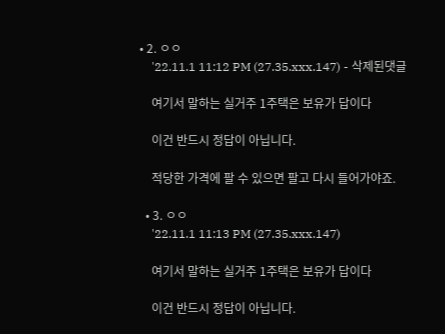• 2. ㅇㅇ
    '22.11.1 11:12 PM (27.35.xxx.147) - 삭제된댓글

    여기서 말하는 실거주 1주택은 보유가 답이다

    이건 반드시 정답이 아닙니다.

    적당한 가격에 팔 수 있으면 팔고 다시 들어가야죠.

  • 3. ㅇㅇ
    '22.11.1 11:13 PM (27.35.xxx.147)

    여기서 말하는 실거주 1주택은 보유가 답이다

    이건 반드시 정답이 아닙니다.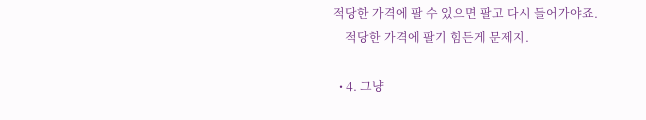적당한 가격에 팔 수 있으면 팔고 다시 들어가야죠.
    적당한 가격에 팔기 힘든게 문제지.

  • 4. 그냥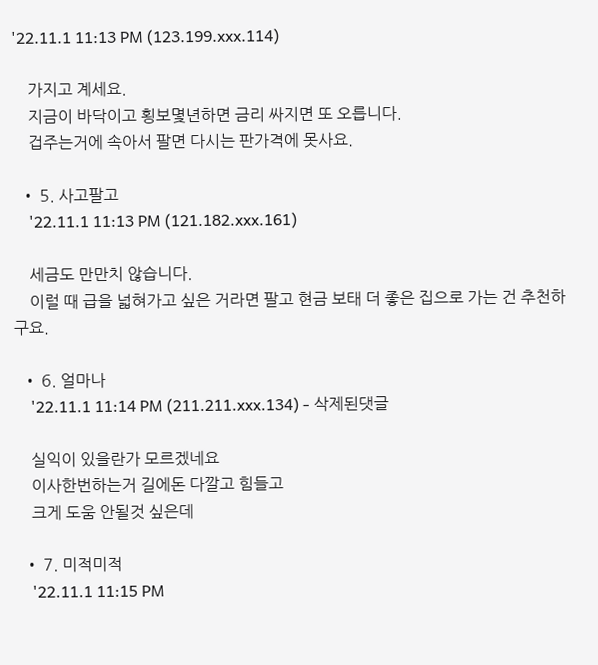'22.11.1 11:13 PM (123.199.xxx.114)

    가지고 계세요.
    지금이 바닥이고 횡보몇년하면 금리 싸지면 또 오릅니다.
    겁주는거에 속아서 팔면 다시는 판가격에 못사요.

  • 5. 사고팔고
    '22.11.1 11:13 PM (121.182.xxx.161)

    세금도 만만치 않습니다.
    이럴 때 급을 넓혀가고 싶은 거라면 팔고 현금 보태 더 좋은 집으로 가는 건 추천하구요.

  • 6. 얼마나
    '22.11.1 11:14 PM (211.211.xxx.134) - 삭제된댓글

    실익이 있을란가 모르겠네요
    이사한번하는거 길에돈 다깔고 힘들고
    크게 도움 안될것 싶은데

  • 7. 미적미적
    '22.11.1 11:15 PM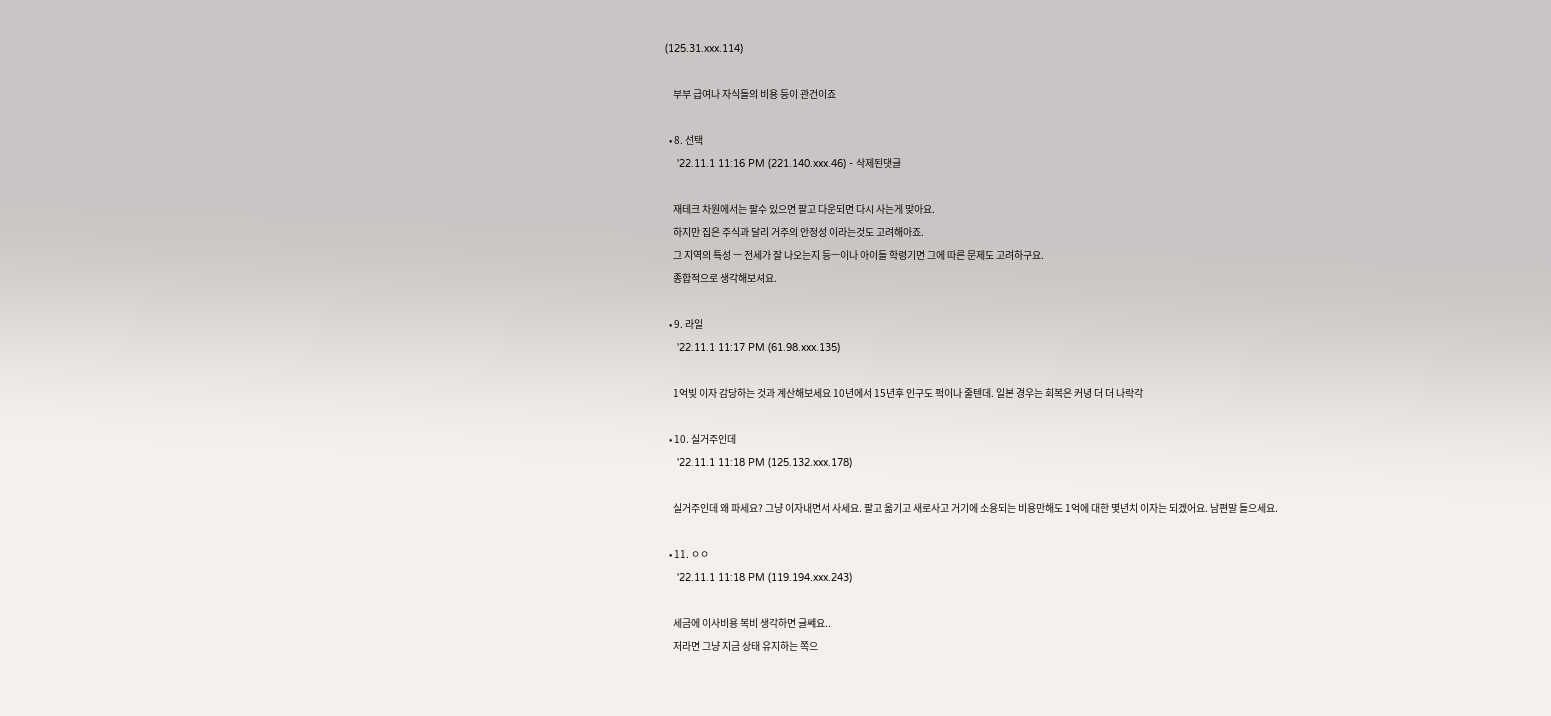(125.31.xxx.114)

    부부 급여나 자식들의 비용 등이 관건이죠

  • 8. 선택
    '22.11.1 11:16 PM (221.140.xxx.46) - 삭제된댓글

    재테크 차원에서는 팔수 있으면 팔고 다운되면 다시 사는게 맞아요.
    하지만 집은 주식과 달리 거주의 안정성 이라는것도 고려해아죠.
    그 지역의 특성 ㅡ 전세가 잘 나오는지 등ㅡ이나 아이들 학령기면 그에 따른 문제도 고려하구요.
    종합적으로 생각해보셔요.

  • 9. 라일
    '22.11.1 11:17 PM (61.98.xxx.135)

    1억빚 이자 감당하는 것과 계산해보세요 10년에서 15년후 인구도 퍽이나 줄텐데. 일본 경우는 회복은 커녕 더 더 나락각

  • 10. 실거주인데
    '22.11.1 11:18 PM (125.132.xxx.178)

    실거주인데 왜 파세요? 그냥 이자내면서 사세요. 팔고 옮기고 새로사고 거기에 소용되는 비용만해도 1억에 대한 몇년치 이자는 되겠어요. 남편말 들으세요.

  • 11. ㅇㅇ
    '22.11.1 11:18 PM (119.194.xxx.243)

    세금에 이사비용 복비 생각하면 글쎄요..
    저라면 그냥 지금 상태 유지하는 쪽으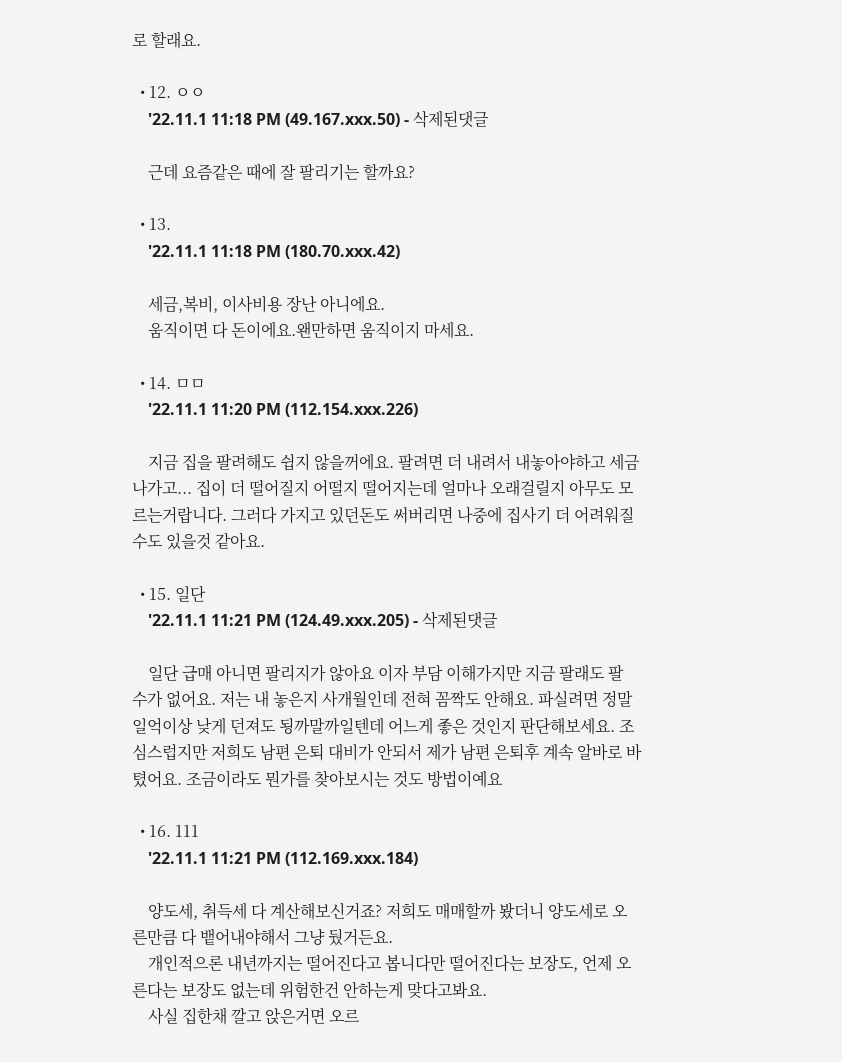로 할래요.

  • 12. ㅇㅇ
    '22.11.1 11:18 PM (49.167.xxx.50) - 삭제된댓글

    근데 요즘같은 때에 잘 팔리기는 할까요?

  • 13.
    '22.11.1 11:18 PM (180.70.xxx.42)

    세금,복비, 이사비용 장난 아니에요.
    움직이면 다 돈이에요.왠만하면 움직이지 마세요.

  • 14. ㅁㅁ
    '22.11.1 11:20 PM (112.154.xxx.226)

    지금 집을 팔려해도 쉽지 않을꺼에요. 팔려면 더 내려서 내놓아야하고 세금 나가고... 집이 더 떨어질지 어떨지 떨어지는데 얼마나 오래걸릴지 아무도 모르는거랍니다. 그러다 가지고 있던돈도 써버리면 나중에 집사기 더 어려워질수도 있을것 같아요.

  • 15. 일단
    '22.11.1 11:21 PM (124.49.xxx.205) - 삭제된댓글

    일단 급매 아니면 팔리지가 않아요 이자 부담 이해가지만 지금 팔래도 팔 수가 없어요. 저는 내 놓은지 사개월인데 전혀 꼼짝도 안해요. 파실려면 정말 일억이상 낮게 던져도 됭까말까일텐데 어느게 좋은 것인지 판단해보세요. 조심스럽지만 저희도 남편 은퇴 대비가 안되서 제가 남편 은퇴후 계속 알바로 바텼어요. 조금이라도 뭔가를 찾아보시는 것도 방법이예요

  • 16. 111
    '22.11.1 11:21 PM (112.169.xxx.184)

    양도세, 취득세 다 계산해보신거죠? 저희도 매매할까 봤더니 양도세로 오른만큼 다 뱉어내야해서 그냥 뒀거든요.
    개인적으론 내년까지는 떨어진다고 봅니다만 떨어진다는 보장도, 언제 오른다는 보장도 없는데 위험한건 안하는게 맞다고봐요.
    사실 집한채 깔고 앉은거면 오르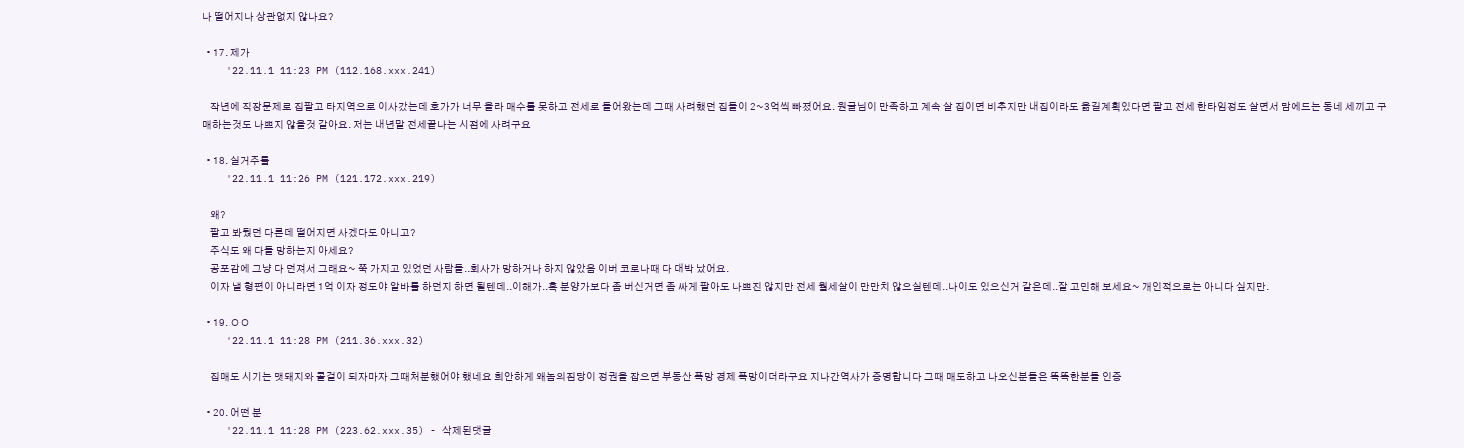나 떨어지나 상관없지 않나요?

  • 17. 제가
    '22.11.1 11:23 PM (112.168.xxx.241)

    작년에 직장문제로 집팔고 타지역으로 이사갔는데 호가가 너무 올라 매수를 못하고 전세로 들어왔는데 그때 사려했던 집들이 2~3억씩 빠졌어요. 원글님이 만족하고 계속 살 집이면 비추지만 내집이라도 옮길계획있다면 팔고 전세 한타임정도 살면서 맘에드는 동네 세끼고 구매하는것도 나쁘지 않을것 같아요. 저는 내년말 전세끝나는 시점에 사려구요

  • 18. 실거주를
    '22.11.1 11:26 PM (121.172.xxx.219)

    왜?
    팔고 봐뒀던 다른데 떨어지면 사겠다도 아니고?
    주식도 왜 다들 망하는지 아세요?
    공포감에 그냥 다 던져서 그래요~ 쭉 가지고 있었던 사람들..회사가 망하거나 하지 않았음 이버 코로나때 다 대박 났어요.
    이자 낼 형편이 아니라면 1억 이자 정도야 알바를 하던지 하면 될텐데..이해가..혹 분양가보다 좀 버신거면 좀 싸게 팔아도 나쁘진 않지만 전세 월세살이 만만치 않으실텐데..나이도 있으신거 같은데..잘 고민해 보세요~ 개인적으로는 아니다 싶지만.

  • 19. ㅇㅇ
    '22.11.1 11:28 PM (211.36.xxx.32)

    집매도 시기는 맷돼지와 콜걸이 되자마자 그때처분했어야 했네요 희안하게 왜놈의짐당이 정권을 잡으면 부동산 폭망 경제 폭망이더라구요 지나간역사가 증명합니다 그때 매도하고 나오신분들은 똑똑한분들 인증

  • 20. 어떤 분
    '22.11.1 11:28 PM (223.62.xxx.35) - 삭제된댓글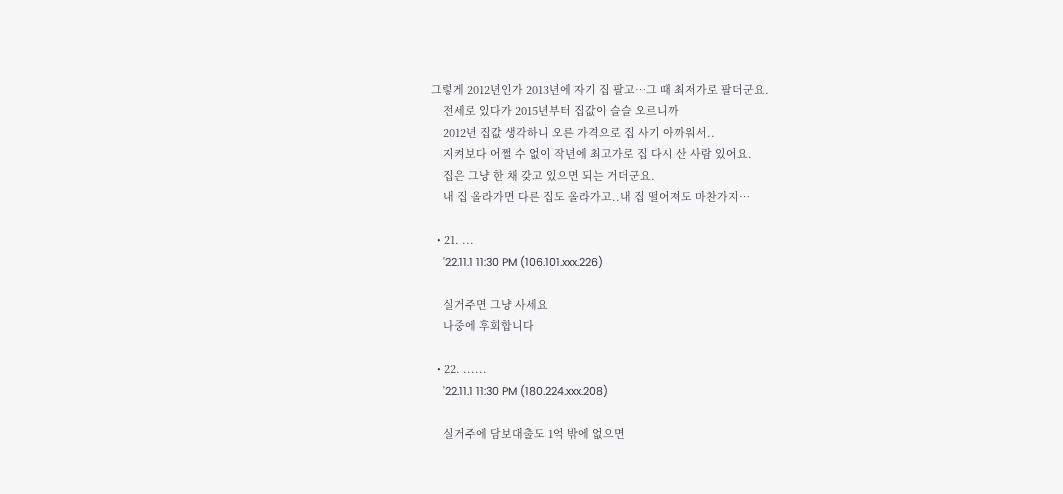그렇게 2012년인가 2013년에 자기 집 팔고…그 때 최저가로 팔더군요.
    전세로 있다가 2015년부터 집값이 슬슬 오르니까
    2012년 집값 생각하니 오른 가격으로 집 사기 아까워서..
    지켜보다 어쩔 수 없이 작년에 최고가로 집 다시 산 사람 있어요.
    집은 그냥 한 채 갖고 있으면 되는 거더군요.
    내 집 올라가면 다른 집도 올라가고..내 집 떨어져도 마찬가지…

  • 21. ...
    '22.11.1 11:30 PM (106.101.xxx.226)

    실거주면 그냥 사세요
    나중에 후회합니다

  • 22. ......
    '22.11.1 11:30 PM (180.224.xxx.208)

    실거주에 담보대출도 1억 밖에 없으면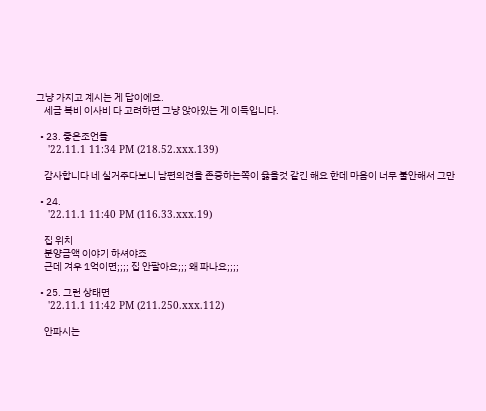그냥 가지고 계시는 게 답이에요.
    세금 복비 이사비 다 고려하면 그냥 앉아있는 게 이득입니다.

  • 23. 좋은조언들
    '22.11.1 11:34 PM (218.52.xxx.139)

    감사합니다 네 실거주다보니 남편의견을 존중하는쪽이 옳을것 같긴 해요 한데 마음이 너무 불안해서 그만

  • 24.
    '22.11.1 11:40 PM (116.33.xxx.19)

    집 위치
    분양금액 이야기 하셔야죠
    근데 겨우 1억이면;;;; 집 안팔아요;;; 왜 파나요;;;;

  • 25. 그런 상태면
    '22.11.1 11:42 PM (211.250.xxx.112)

    안파시는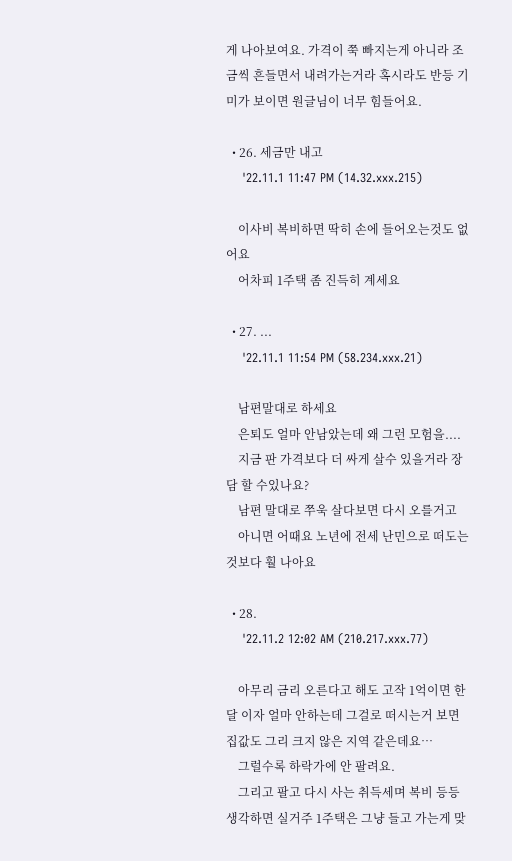게 나아보여요. 가격이 쭉 빠지는게 아니라 조금씩 흔들면서 내려가는거라 혹시라도 반등 기미가 보이면 원글님이 너무 힘들어요.

  • 26. 세금만 내고
    '22.11.1 11:47 PM (14.32.xxx.215)

    이사비 복비하면 딱히 손에 들어오는것도 없어요
    어차피 1주택 좀 진득히 계세요

  • 27. ...
    '22.11.1 11:54 PM (58.234.xxx.21)

    남편말대로 하세요
    은퇴도 얼마 안남았는데 왜 그런 모험을....
    지금 판 가격보다 더 싸게 살수 있을거라 장담 할 수있나요?
    남편 말대로 쭈욱 살다보면 다시 오를거고
    아니면 어때요 노년에 전세 난민으로 떠도는것보다 훨 나아요

  • 28.
    '22.11.2 12:02 AM (210.217.xxx.77)

    아무리 금리 오른다고 해도 고작 1억이면 한달 이자 얼마 안하는데 그걸로 떠시는거 보면 집값도 그리 크지 않은 지역 같은데요…
    그럴수록 하락가에 안 팔려요.
    그리고 팔고 다시 사는 취득세며 복비 등등 생각하면 실거주 1주택은 그냥 들고 가는게 맞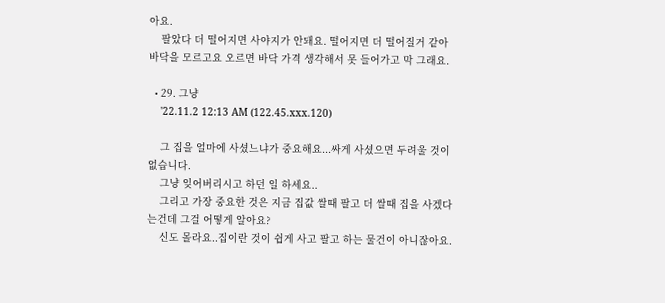아요.
    팔았다 더 떨어지면 사야지가 안돼요. 떨어지면 더 떨어질거 같아 바닥을 모르고요 오르면 바닥 가격 생각해서 못 들어가고 막 그래요.

  • 29. 그냥
    '22.11.2 12:13 AM (122.45.xxx.120)

    그 집을 얼마에 사셨느냐가 중요해요...싸게 사셨으면 두려울 것이 없습니다.
    그냥 잊어버리시고 하던 일 하세요..
    그리고 가장 중요한 것은 지금 집값 쌀때 팔고 더 쌀때 집을 사겠다는건데 그걸 어떻게 알아요?
    신도 몰라요..집이란 것이 쉽게 사고 팔고 하는 물건이 아니잖아요.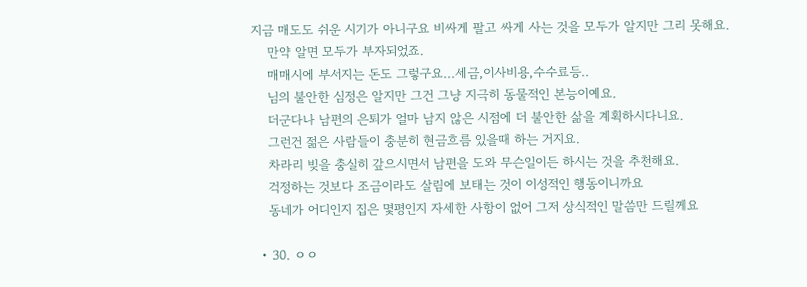지금 매도도 쉬운 시기가 아니구요 비싸게 팔고 싸게 사는 것을 모두가 알지만 그리 못해요.
    만약 알면 모두가 부자되었죠.
    매매시에 부서지는 돈도 그렇구요...세금,이사비용,수수료등..
    님의 불안한 심정은 알지만 그건 그냥 지극히 동물적인 본능이예요.
    더군다나 남편의 은퇴가 얼마 남지 않은 시점에 더 불안한 삶을 계획하시다니요.
    그런건 젊은 사람들이 충분히 현금흐름 있을때 하는 거지요.
    차라리 빚을 충실히 갚으시면서 남편을 도와 무슨일이든 하시는 것을 추천해요.
    걱정하는 것보다 조금이라도 살림에 보태는 것이 이성적인 행동이니까요
    동네가 어디인지 집은 몇평인지 자세한 사항이 없어 그저 상식적인 말씀만 드릴께요

  • 30. ㅇㅇ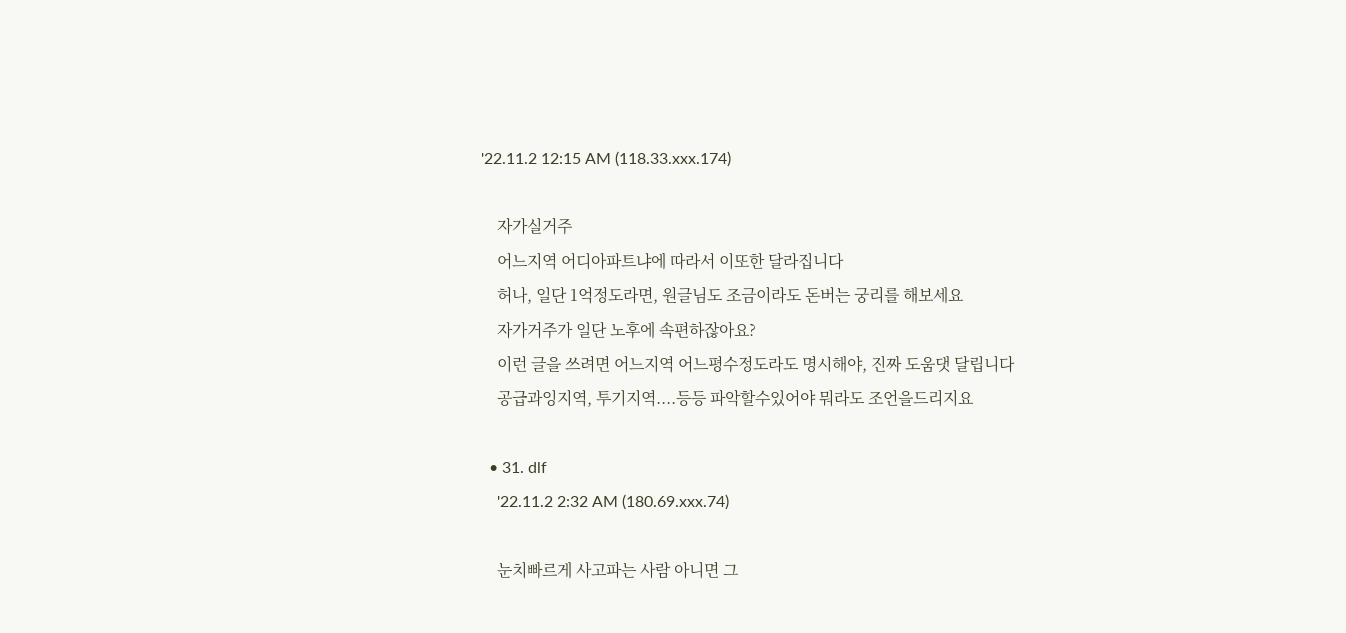'22.11.2 12:15 AM (118.33.xxx.174)

    자가실거주
    어느지역 어디아파트냐에 따라서 이또한 달라집니다
    허나, 일단 1억정도라면, 원글님도 조금이라도 돈버는 궁리를 해보세요
    자가거주가 일단 노후에 속편하잖아요?
    이런 글을 쓰려면 어느지역 어느평수정도라도 명시해야, 진짜 도움댓 달립니다
    공급과잉지역, 투기지역....등등 파악할수있어야 뭐라도 조언을드리지요

  • 31. dlf
    '22.11.2 2:32 AM (180.69.xxx.74)

    눈치빠르게 사고파는 사람 아니면 그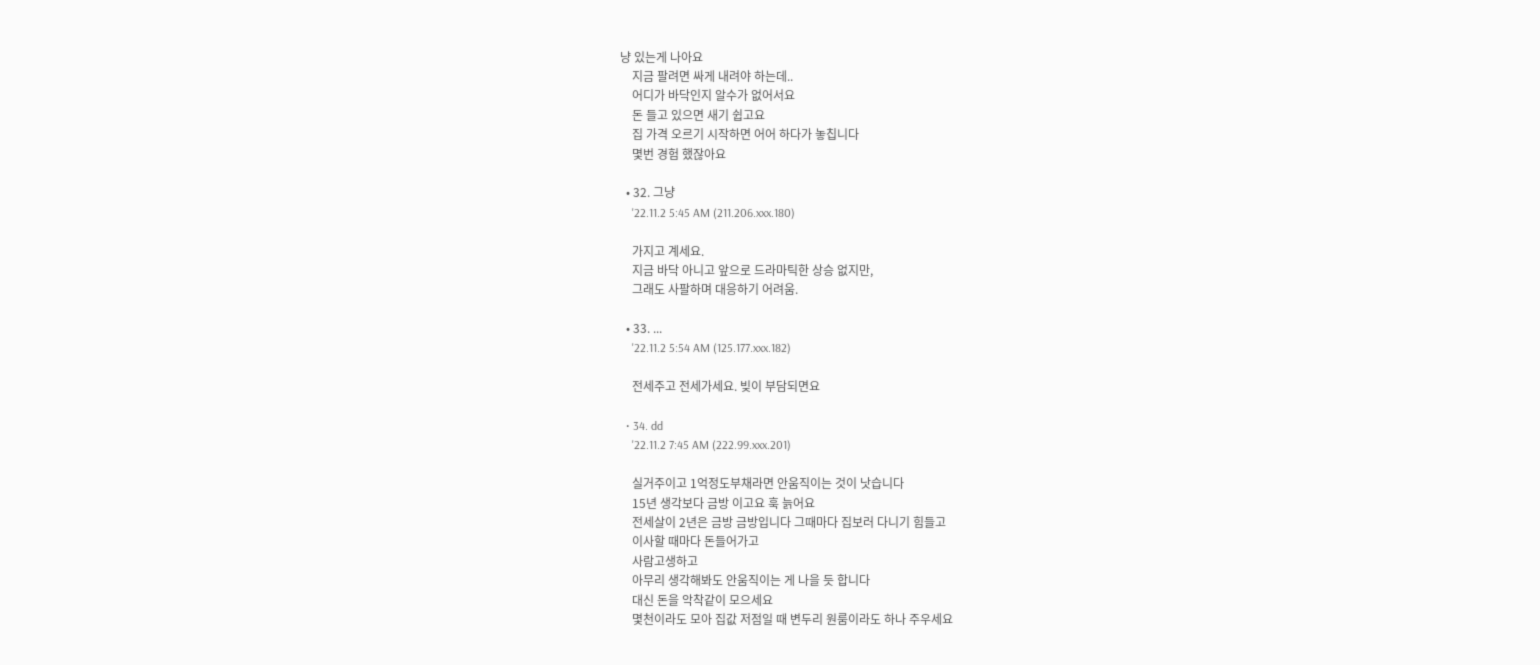냥 있는게 나아요
    지금 팔려면 싸게 내려야 하는데..
    어디가 바닥인지 알수가 없어서요
    돈 들고 있으면 새기 쉽고요
    집 가격 오르기 시작하면 어어 하다가 놓칩니다
    몇번 경험 했잖아요

  • 32. 그냥
    '22.11.2 5:45 AM (211.206.xxx.180)

    가지고 계세요.
    지금 바닥 아니고 앞으로 드라마틱한 상승 없지만,
    그래도 사팔하며 대응하기 어려움.

  • 33. ...
    '22.11.2 5:54 AM (125.177.xxx.182)

    전세주고 전세가세요. 빚이 부담되면요

  • 34. dd
    '22.11.2 7:45 AM (222.99.xxx.201)

    실거주이고 1억정도부채라면 안움직이는 것이 낫습니다
    15년 생각보다 금방 이고요 훅 늙어요
    전세살이 2년은 금방 금방입니다 그때마다 집보러 다니기 힘들고
    이사할 때마다 돈들어가고
    사람고생하고
    아무리 생각해봐도 안움직이는 게 나을 듯 합니다
    대신 돈을 악착같이 모으세요
    몇천이라도 모아 집값 저점일 때 변두리 원룸이라도 하나 주우세요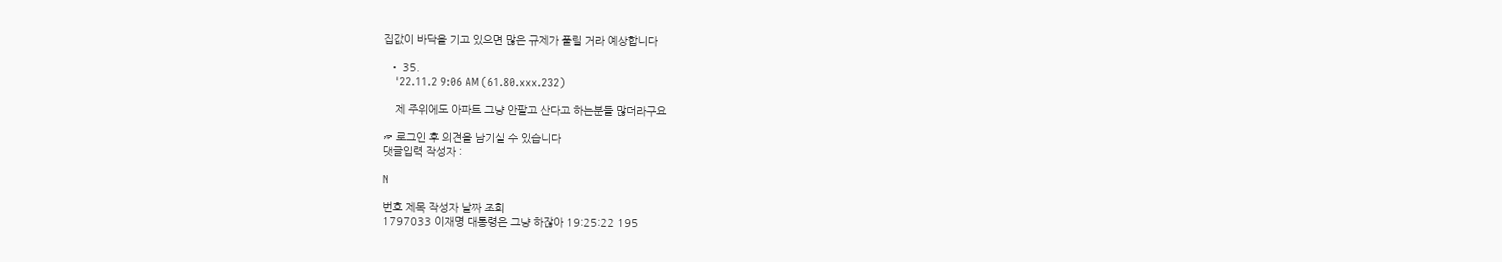집값이 바닥을 기고 있으면 많은 규제가 풀릴 거라 예상합니다

  • 35.
    '22.11.2 9:06 AM (61.80.xxx.232)

    제 주위에도 아파트 그냥 안팔고 산다고 하는분들 많더라구요

☞ 로그인 후 의견을 남기실 수 있습니다
댓글입력 작성자 :

N

번호 제목 작성자 날짜 조회
1797033 이재명 대통령은 그냥 하잖아 19:25:22 195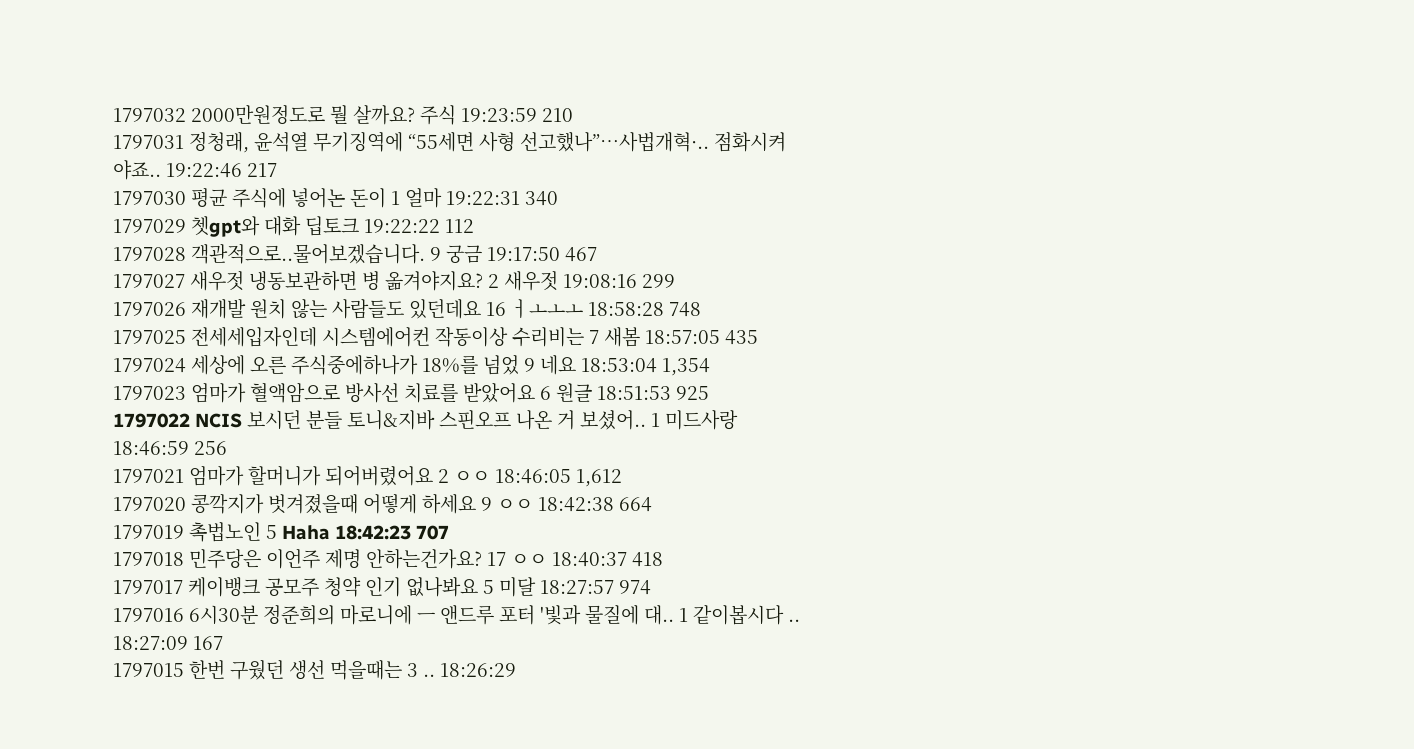1797032 2000만원정도로 뭘 살까요? 주식 19:23:59 210
1797031 정청래, 윤석열 무기징역에 “55세면 사형 선고했나”…사법개혁·.. 점화시켜야죠.. 19:22:46 217
1797030 평균 주식에 넣어논 돈이 1 얼마 19:22:31 340
1797029 쳇gpt와 대화 딥토크 19:22:22 112
1797028 객관적으로..물어보겠습니다. 9 궁금 19:17:50 467
1797027 새우젓 냉동보관하면 병 옮겨야지요? 2 새우젓 19:08:16 299
1797026 재개발 원치 않는 사람들도 있던데요 16 ㅓㅗㅗㅗ 18:58:28 748
1797025 전세세입자인데 시스템에어컨 작동이상 수리비는 7 새봄 18:57:05 435
1797024 세상에 오른 주식중에하나가 18%를 넘었 9 네요 18:53:04 1,354
1797023 엄마가 혈액암으로 방사선 치료를 받았어요 6 원글 18:51:53 925
1797022 NCIS 보시던 분들 토니&지바 스핀오프 나온 거 보셨어.. 1 미드사랑 18:46:59 256
1797021 엄마가 할머니가 되어버렸어요 2 ㅇㅇ 18:46:05 1,612
1797020 콩깍지가 벗겨졌을때 어떻게 하세요 9 ㅇㅇ 18:42:38 664
1797019 촉법노인 5 Haha 18:42:23 707
1797018 민주당은 이언주 제명 안하는건가요? 17 ㅇㅇ 18:40:37 418
1797017 케이뱅크 공모주 청약 인기 없나봐요 5 미달 18:27:57 974
1797016 6시30분 정준희의 마로니에 ㅡ 앤드루 포터 '빛과 물질에 대.. 1 같이봅시다 .. 18:27:09 167
1797015 한번 구웠던 생선 먹을때는 3 .. 18:26:29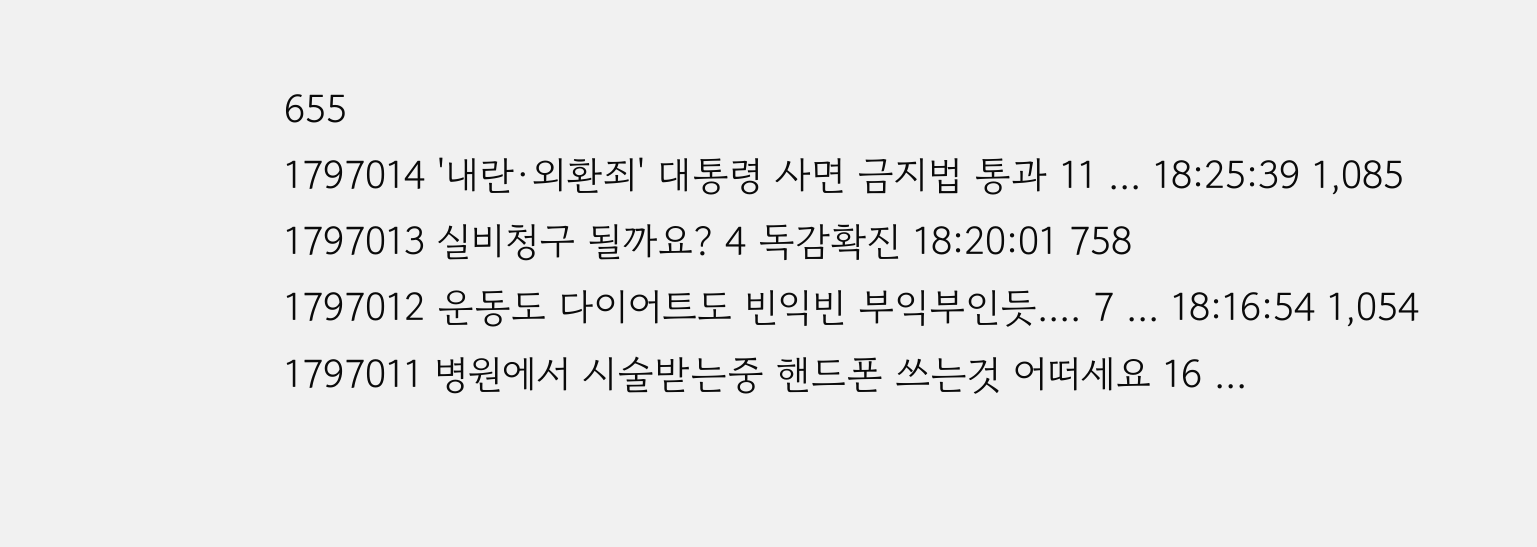655
1797014 '내란·외환죄' 대통령 사면 금지법 통과 11 ... 18:25:39 1,085
1797013 실비청구 될까요? 4 독감확진 18:20:01 758
1797012 운동도 다이어트도 빈익빈 부익부인듯.... 7 ... 18:16:54 1,054
1797011 병원에서 시술받는중 핸드폰 쓰는것 어떠세요 16 ...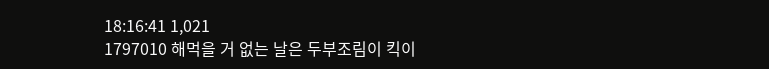18:16:41 1,021
1797010 해먹을 거 없는 날은 두부조림이 킥이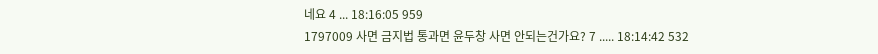네요 4 ... 18:16:05 959
1797009 사면 금지법 통과면 윤두창 사면 안되는건가요? 7 ..... 18:14:42 532